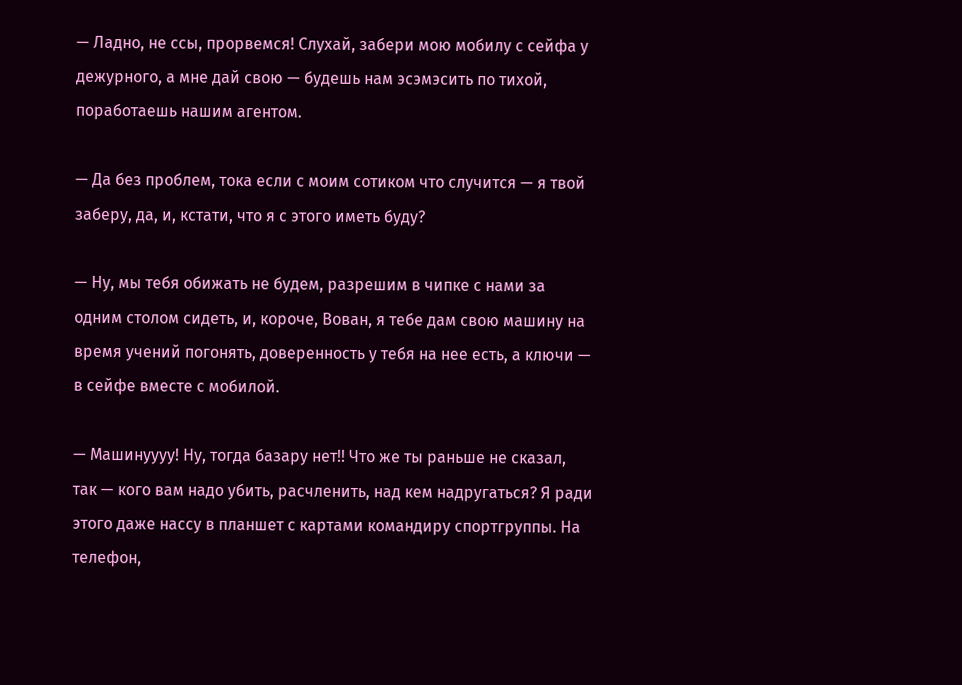— Ладно, не ссы, прорвемся! Слухай, забери мою мобилу с сейфа у дежурного, а мне дай свою — будешь нам эсэмэсить по тихой, поработаешь нашим агентом.

— Да без проблем, тока если с моим сотиком что случится — я твой заберу, да, и, кстати, что я с этого иметь буду?

— Ну, мы тебя обижать не будем, разрешим в чипке с нами за одним столом сидеть, и, короче, Вован, я тебе дам свою машину на время учений погонять, доверенность у тебя на нее есть, а ключи — в сейфе вместе с мобилой.

— Машинуууу! Ну, тогда базару нет!! Что же ты раньше не сказал, так — кого вам надо убить, расчленить, над кем надругаться? Я ради этого даже нассу в планшет с картами командиру спортгруппы. На телефон,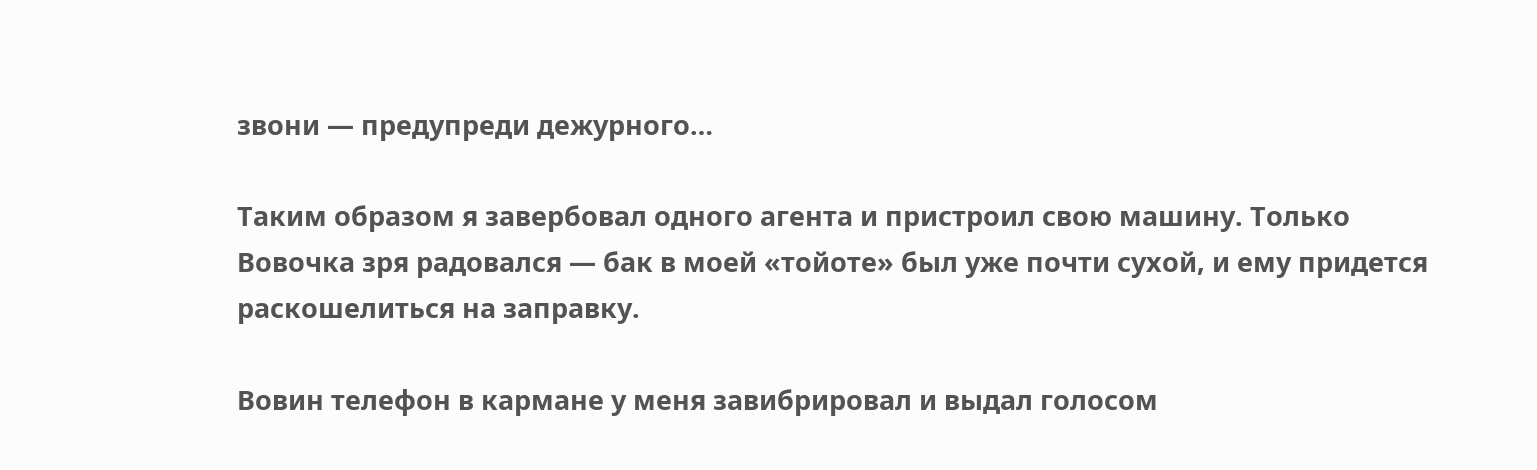звони — предупреди дежурного…

Таким образом я завербовал одного агента и пристроил свою машину. Только Вовочка зря радовался — бак в моей «тойоте» был уже почти сухой, и ему придется раскошелиться на заправку.

Вовин телефон в кармане у меня завибрировал и выдал голосом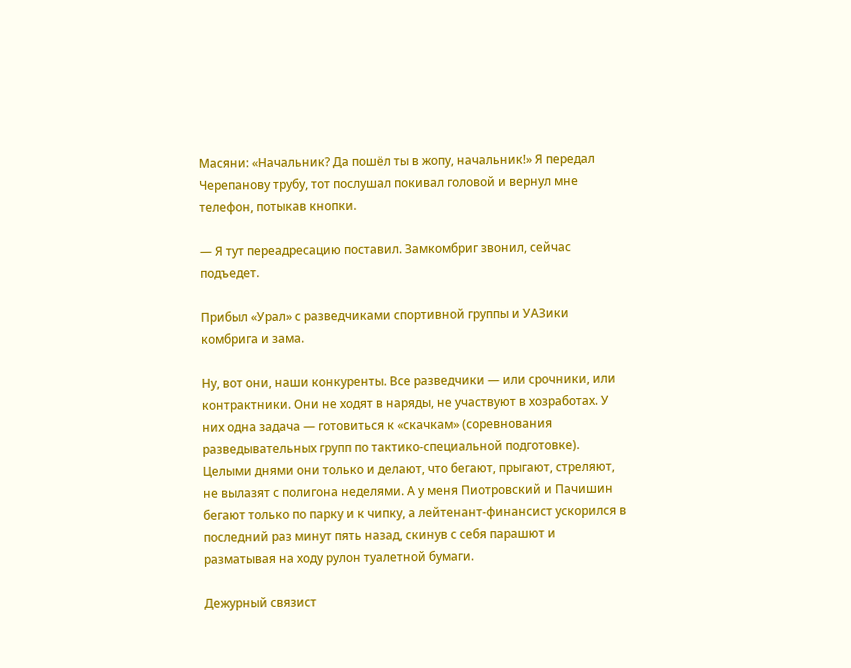Масяни: «Начальник? Да пошёл ты в жопу, начальник!» Я передал Черепанову трубу, тот послушал покивал головой и вернул мне телефон, потыкав кнопки.

— Я тут переадресацию поставил. Замкомбриг звонил, сейчас подъедет.

Прибыл «Урал» с разведчиками спортивной группы и УАЗики комбрига и зама.

Ну, вот они, наши конкуренты. Все разведчики — или срочники, или контрактники. Они не ходят в наряды, не участвуют в хозработах. У них одна задача — готовиться к «скачкам» (соревнования разведывательных групп по тактико-специальной подготовке). Целыми днями они только и делают, что бегают, прыгают, стреляют, не вылазят с полигона неделями. А у меня Пиотровский и Пачишин бегают только по парку и к чипку, а лейтенант-финансист ускорился в последний раз минут пять назад, скинув с себя парашют и разматывая на ходу рулон туалетной бумаги.

Дежурный связист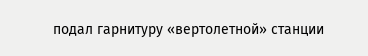подал гарнитуру «вертолетной» станции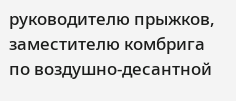руководителю прыжков, заместителю комбрига по воздушно-десантной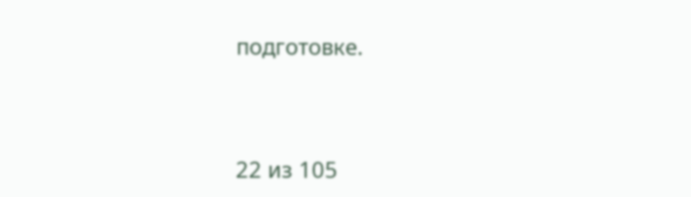подготовке.



22 из 105